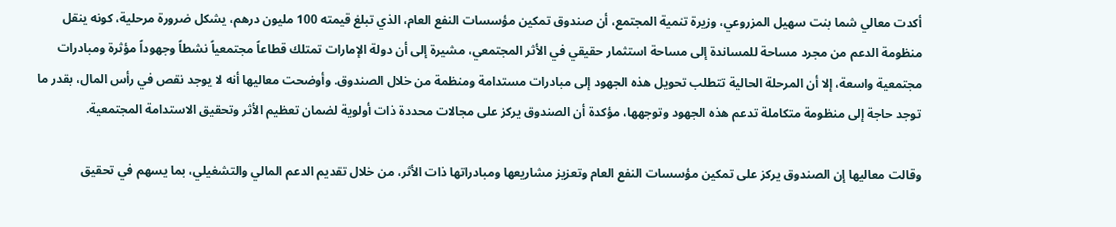أكدت معالي شما بنت سهيل المزروعي، وزيرة تنمية المجتمع، أن صندوق تمكين مؤسسات النفع العام، الذي تبلغ قيمته 100 مليون درهم، يشكل ضرورة مرحلية، كونه ينقل منظومة الدعم من مجرد مساحة للمساندة إلى مساحة استثمار حقيقي في الأثر المجتمعي، مشيرة إلى أن دولة الإمارات تمتلك قطاعاً مجتمعياً نشطاً وجهوداً مؤثرة ومبادرات مجتمعية واسعة، إلا أن المرحلة الحالية تتطلب تحويل هذه الجهود إلى مبادرات مستدامة ومنظمة من خلال الصندوق. وأوضحت معاليها أنه لا يوجد نقص في رأس المال، بقدر ما توجد حاجة إلى منظومة متكاملة تدعم هذه الجهود وتوجهها، مؤكدة أن الصندوق يركز على مجالات محددة ذات أولوية لضمان تعظيم الأثر وتحقيق الاستدامة المجتمعية.

وقالت معاليها إن الصندوق يركز على تمكين مؤسسات النفع العام وتعزيز مشاريعها ومبادراتها ذات الأثر، من خلال تقديم الدعم المالي والتشغيلي، بما يسهم في تحقيق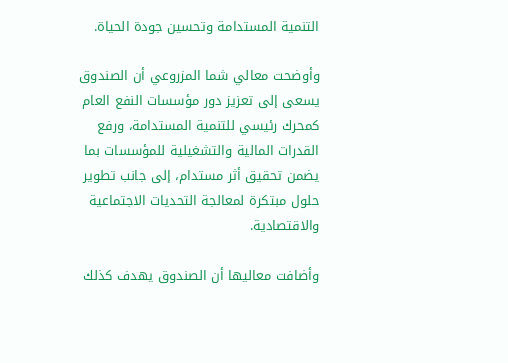التنمية المستدامة وتحسين جودة الحياة.

وأوضحت معالي شما المزروعي أن الصندوق يسعى إلى تعزيز دور مؤسسات النفع العام كمحرك رئيسي للتنمية المستدامة، ورفع القدرات المالية والتشغيلية للمؤسسات بما يضمن تحقيق أثر مستدام، إلى جانب تطوير حلول مبتكرة لمعالجة التحديات الاجتماعية والاقتصادية.

وأضافت معاليها أن الصندوق يهدف كذلك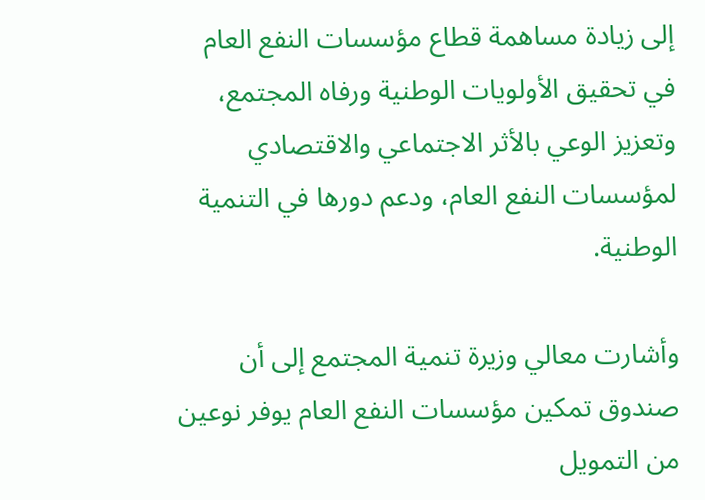إلى زيادة مساهمة قطاع مؤسسات النفع العام في تحقيق الأولويات الوطنية ورفاه المجتمع، وتعزيز الوعي بالأثر الاجتماعي والاقتصادي لمؤسسات النفع العام، ودعم دورها في التنمية الوطنية.

وأشارت معالي وزيرة تنمية المجتمع إلى أن صندوق تمكين مؤسسات النفع العام يوفر نوعين من التمويل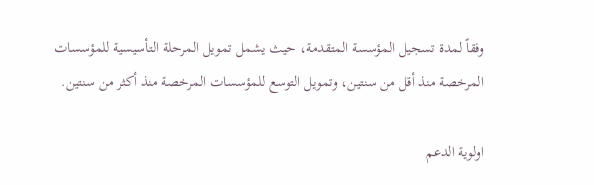وفقاً لمدة تسجيل المؤسسة المتقدمة، حيث يشمل تمويل المرحلة التأسيسية للمؤسسات المرخصة منذ أقل من سنتين، وتمويل التوسع للمؤسسات المرخصة منذ أكثر من سنتين.

اولوية الدعم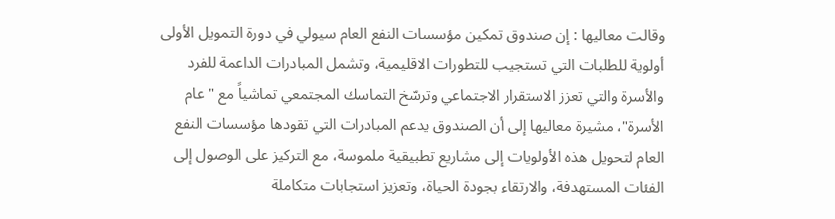وقالت معاليها : إن صندوق تمكين مؤسسات النفع العام سيولي في دورة التمويل الأولى أولوية للطلبات التي تستجيب للتطورات الاقليمية، وتشمل المبادرات الداعمة للفرد والأسرة والتي تعزز الاستقرار الاجتماعي وترسّخ التماسك المجتمعي تماشياً مع " عام الأسرة"، مشيرة معاليها إلى أن الصندوق يدعم المبادرات التي تقودها مؤسسات النفع العام لتحويل هذه الأولويات إلى مشاريع تطبيقية ملموسة، مع التركيز على الوصول إلى الفئات المستهدفة، والارتقاء بجودة الحياة، وتعزيز استجابات متكاملة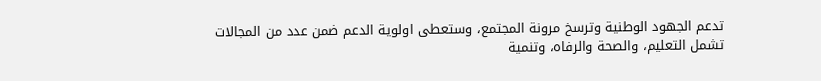تدعم الجهود الوطنية وترسخ مرونة المجتمع، وستعطى اولوية الدعم ضمن عدد من المجالات تشمل التعليم، والصحة والرفاه، وتنمية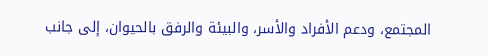المجتمع، ودعم الأفراد والأسر، والبيئة والرفق بالحيوان، إلى جانب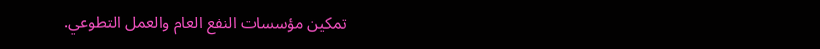تمكين مؤسسات النفع العام والعمل التطوعي.